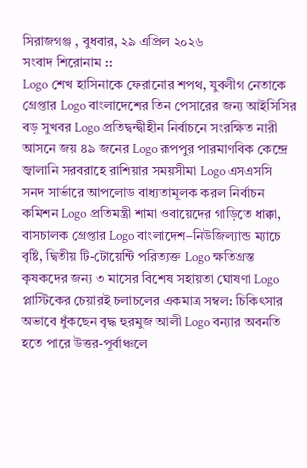সিরাজগঞ্জ , বুধবার, ২৯ এপ্রিল ২০২৬
সংবাদ শিরোনাম ::
Logo শেখ হাসিনাকে ফেরানোর শপথ, যুবলীগ নেতাকে গ্রেপ্তার Logo বাংলাদেশের তিন পেসারের জন্য আইসিসির বড় সুখবর Logo প্রতিদ্বন্দ্বীহীন নির্বাচনে সংরক্ষিত নারী আসনে জয় ৪৯ জনের Logo রূপপুর পারমাণবিক কেন্দ্রে জ্বালানি সরবরাহে রাশিয়ার সময়সীমা Logo এসএসসি সনদ সার্ভারে আপলোড বাধ্যতামূলক করল নির্বাচন কমিশন Logo প্রতিমন্ত্রী শামা ওবায়েদের গাড়িতে ধাক্কা, বাসচালক গ্রেপ্তার Logo বাংলাদেশ–নিউজিল্যান্ড ম্যাচে বৃষ্টি, দ্বিতীয় টি-টোয়েন্টি পরিত্যক্ত Logo ক্ষতিগ্রস্ত কৃষকদের জন্য ৩ মাসের বিশেষ সহায়তা ঘোষণা Logo প্লাস্টিকের চেয়ারই চলাচলের একমাত্র সম্বল: চিকিৎসার অভাবে ধুঁকছেন বৃদ্ধ হুরমুজ আলী Logo বন্যার অবনতি হতে পারে উত্তর-পূর্বাঞ্চলে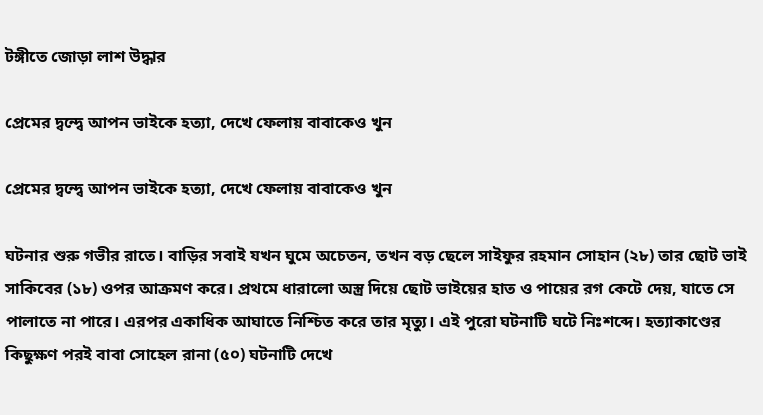টঙ্গীতে জোড়া লাশ উদ্ধার

প্রেমের দ্বন্দ্বে আপন ভাইকে হত্যা, দেখে ফেলায় বাবাকেও খুন

প্রেমের দ্বন্দ্বে আপন ভাইকে হত্যা, দেখে ফেলায় বাবাকেও খুন

ঘটনার শুরু গভীর রাতে। বাড়ির সবাই যখন ঘুমে অচেতন, তখন বড় ছেলে সাইফুর রহমান সোহান (২৮) তার ছোট ভাই সাকিবের (১৮) ওপর আক্রমণ করে। প্রথমে ধারালো অস্ত্র দিয়ে ছোট ভাইয়ের হাত ও পায়ের রগ কেটে দেয়, যাতে সে পালাতে না পারে। এরপর একাধিক আঘাতে নিশ্চিত করে তার মৃত্যু। এই পুরো ঘটনাটি ঘটে নিঃশব্দে। হত্যাকাণ্ডের কিছুক্ষণ পরই বাবা সোহেল রানা (৫০) ঘটনাটি দেখে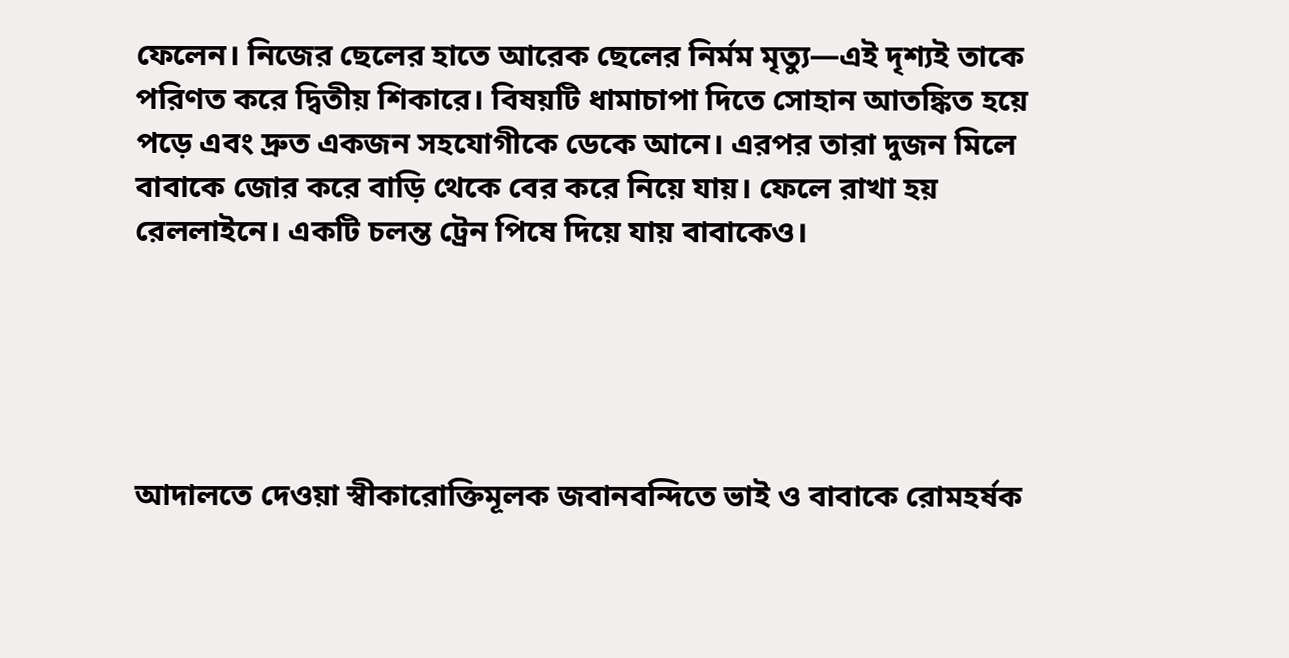ফেলেন। নিজের ছেলের হাতে আরেক ছেলের নির্মম মৃত্যু—এই দৃশ্যই তাকে পরিণত করে দ্বিতীয় শিকারে। বিষয়টি ধামাচাপা দিতে সোহান আতঙ্কিত হয়ে পড়ে এবং দ্রুত একজন সহযোগীকে ডেকে আনে। এরপর তারা দুজন মিলে বাবাকে জোর করে বাড়ি থেকে বের করে নিয়ে যায়। ফেলে রাখা হয় রেললাইনে। একটি চলন্ত ট্রেন পিষে দিয়ে যায় বাবাকেও।





আদালতে দেওয়া স্বীকারোক্তিমূলক জবানবন্দিতে ভাই ও বাবাকে রোমহর্ষক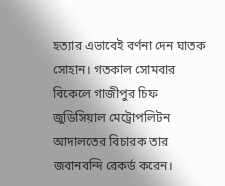হত্যার এভাবেই বর্ণনা দেন ঘাতক সোহান। গতকাল সোমবার বিকেলে গাজীপুর চিফ জুডিসিয়াল মেট্রোপলিটন আদালতের বিচারক তার জবানবন্দি রেকর্ড করেন।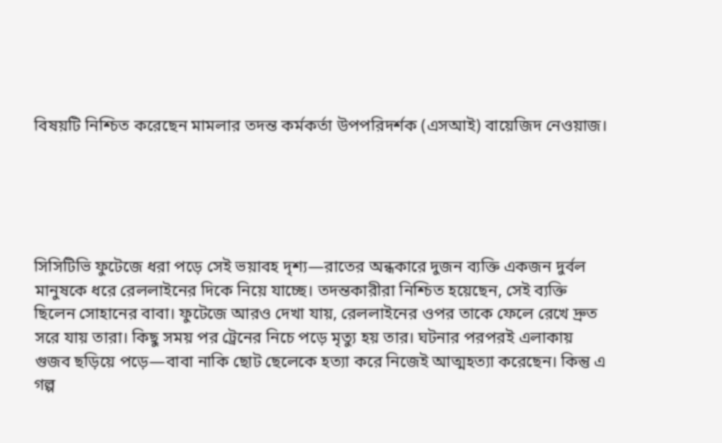বিষয়টি নিশ্চিত করেছেন মামলার তদন্ত কর্মকর্তা উপপরিদর্শক (এসআই) বায়েজিদ নেওয়াজ।





সিসিটিভি ফুটেজে ধরা পড়ে সেই ভয়াবহ দৃশ্য—রাতের অন্ধকারে দুজন ব্যক্তি একজন দুর্বল মানুষকে ধরে রেললাইনের দিকে নিয়ে যাচ্ছে। তদন্তকারীরা নিশ্চিত হয়েছেন, সেই ব্যক্তি ছিলেন সোহানের বাবা। ফুটেজে আরও দেখা যায়, রেললাইনের ওপর তাকে ফেলে রেখে দ্রুত সরে যায় তারা। কিছু সময় পর ট্রেনের নিচে পড়ে মৃত্যু হয় তার। ঘটনার পরপরই এলাকায় গুজব ছড়িয়ে পড়ে—বাবা নাকি ছোট ছেলেকে হত্যা করে নিজেই আত্মহত্যা করেছেন। কিন্তু এ গল্প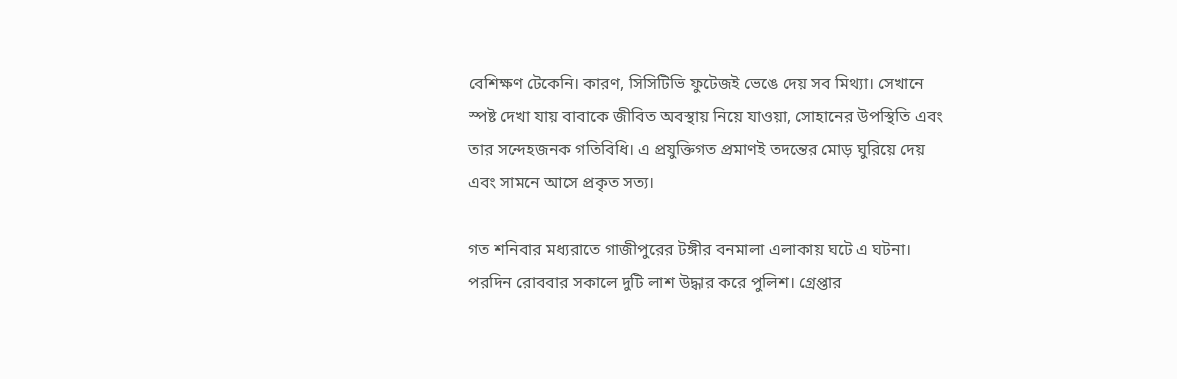বেশিক্ষণ টেকেনি। কারণ, সিসিটিভি ফুটেজই ভেঙে দেয় সব মিথ্যা। সেখানে স্পষ্ট দেখা যায় বাবাকে জীবিত অবস্থায় নিয়ে যাওয়া, সোহানের উপস্থিতি এবং তার সন্দেহজনক গতিবিধি। এ প্রযুক্তিগত প্রমাণই তদন্তের মোড় ঘুরিয়ে দেয় এবং সামনে আসে প্রকৃত সত্য।

গত শনিবার মধ্যরাতে গাজীপুরের টঙ্গীর বনমালা এলাকায় ঘটে এ ঘটনা। পরদিন রোববার সকালে দুটি লাশ উদ্ধার করে পুলিশ। গ্রেপ্তার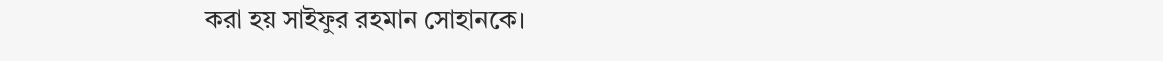করা হয় সাইফুর রহমান সোহানকে।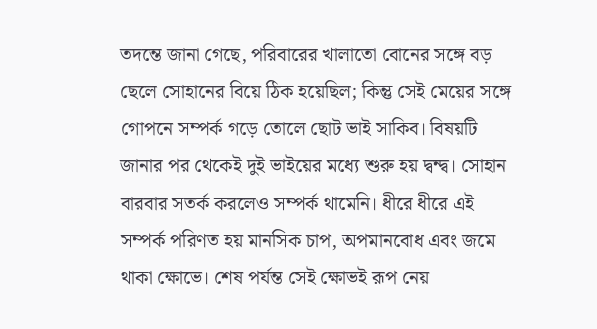তদন্তে জানা গেছে, পরিবারের খালাতো বোনের সঙ্গে বড় ছেলে সোহানের বিয়ে ঠিক হয়েছিল; কিন্তু সেই মেয়ের সঙ্গে গোপনে সম্পর্ক গড়ে তোলে ছোট ভাই সাকিব। বিষয়টি জানার পর থেকেই দুই ভাইয়ের মধ্যে শুরু হয় দ্বন্দ্ব। সোহান বারবার সতর্ক করলেও সম্পর্ক থামেনি। ধীরে ধীরে এই সম্পর্ক পরিণত হয় মানসিক চাপ, অপমানবোধ এবং জমে থাকা ক্ষোভে। শেষ পর্যন্ত সেই ক্ষোভই রূপ নেয়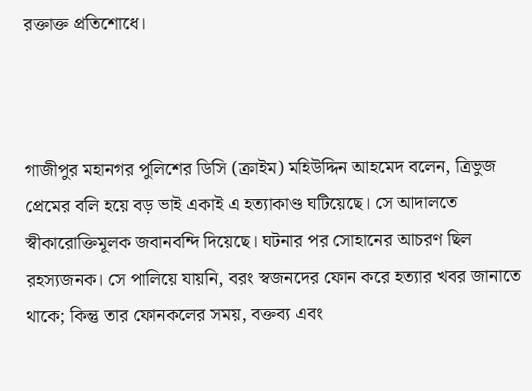রক্তাক্ত প্রতিশোধে।



গাজীপুর মহানগর পুলিশের ডিসি (ক্রাইম) মহিউদ্দিন আহমেদ বলেন, ত্রিভুজ প্রেমের বলি হয়ে বড় ভাই একাই এ হত্যাকাণ্ড ঘটিয়েছে। সে আদালতে স্বীকারোক্তিমূলক জবানবন্দি দিয়েছে। ঘটনার পর সোহানের আচরণ ছিল রহস্যজনক। সে পালিয়ে যায়নি, বরং স্বজনদের ফোন করে হত্যার খবর জানাতে থাকে; কিন্তু তার ফোনকলের সময়, বক্তব্য এবং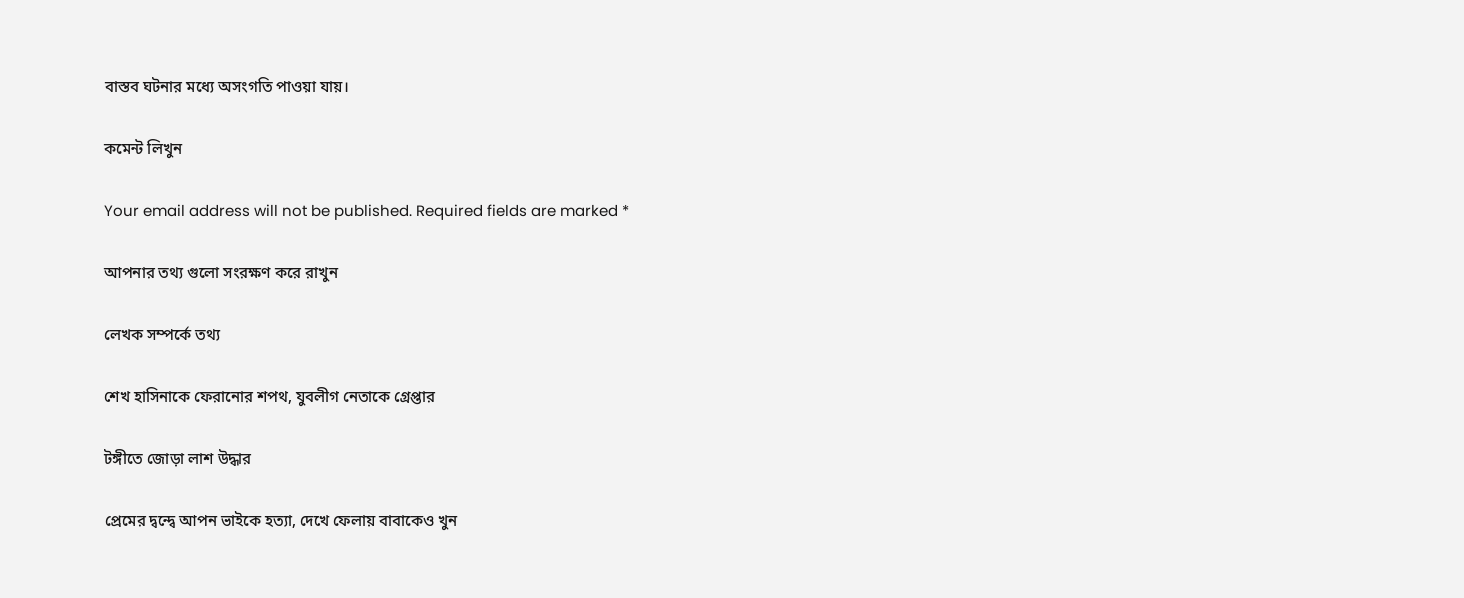বাস্তব ঘটনার মধ্যে অসংগতি পাওয়া যায়।

কমেন্ট লিখুন

Your email address will not be published. Required fields are marked *

আপনার তথ্য গুলো সংরক্ষণ করে রাখুন

লেখক সম্পর্কে তথ্য

শেখ হাসিনাকে ফেরানোর শপথ, যুবলীগ নেতাকে গ্রেপ্তার

টঙ্গীতে জোড়া লাশ উদ্ধার

প্রেমের দ্বন্দ্বে আপন ভাইকে হত্যা, দেখে ফেলায় বাবাকেও খুন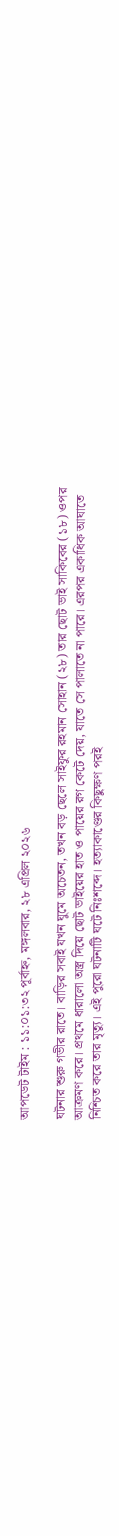আপডেট টাইম : ১১:০১:৩২ পূর্বাহ্ন, মঙ্গলবার, ২৮ এপ্রিল ২০২৬

ঘটনার শুরু গভীর রাতে। বাড়ির সবাই যখন ঘুমে অচেতন, তখন বড় ছেলে সাইফুর রহমান সোহান (২৮) তার ছোট ভাই সাকিবের (১৮) ওপর আক্রমণ করে। প্রথমে ধারালো অস্ত্র দিয়ে ছোট ভাইয়ের হাত ও পায়ের রগ কেটে দেয়, যাতে সে পালাতে না পারে। এরপর একাধিক আঘাতে নিশ্চিত করে তার মৃত্যু। এই পুরো ঘটনাটি ঘটে নিঃশব্দে। হত্যাকাণ্ডের কিছুক্ষণ পরই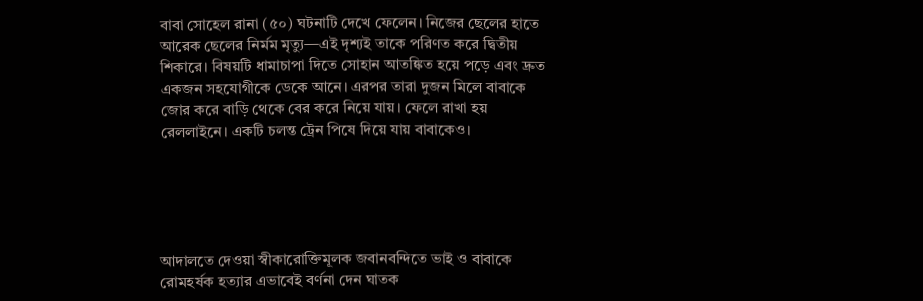বাবা সোহেল রানা (৫০) ঘটনাটি দেখে ফেলেন। নিজের ছেলের হাতে আরেক ছেলের নির্মম মৃত্যু—এই দৃশ্যই তাকে পরিণত করে দ্বিতীয় শিকারে। বিষয়টি ধামাচাপা দিতে সোহান আতঙ্কিত হয়ে পড়ে এবং দ্রুত একজন সহযোগীকে ডেকে আনে। এরপর তারা দুজন মিলে বাবাকে জোর করে বাড়ি থেকে বের করে নিয়ে যায়। ফেলে রাখা হয় রেললাইনে। একটি চলন্ত ট্রেন পিষে দিয়ে যায় বাবাকেও।





আদালতে দেওয়া স্বীকারোক্তিমূলক জবানবন্দিতে ভাই ও বাবাকে রোমহর্ষক হত্যার এভাবেই বর্ণনা দেন ঘাতক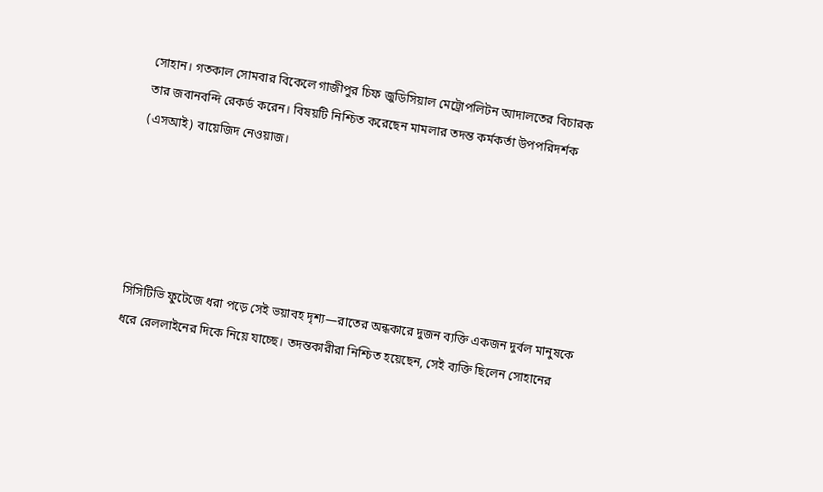সোহান। গতকাল সোমবার বিকেলে গাজীপুর চিফ জুডিসিয়াল মেট্রোপলিটন আদালতের বিচারক তার জবানবন্দি রেকর্ড করেন। বিষয়টি নিশ্চিত করেছেন মামলার তদন্ত কর্মকর্তা উপপরিদর্শক (এসআই) বায়েজিদ নেওয়াজ।





সিসিটিভি ফুটেজে ধরা পড়ে সেই ভয়াবহ দৃশ্য—রাতের অন্ধকারে দুজন ব্যক্তি একজন দুর্বল মানুষকে ধরে রেললাইনের দিকে নিয়ে যাচ্ছে। তদন্তকারীরা নিশ্চিত হয়েছেন, সেই ব্যক্তি ছিলেন সোহানের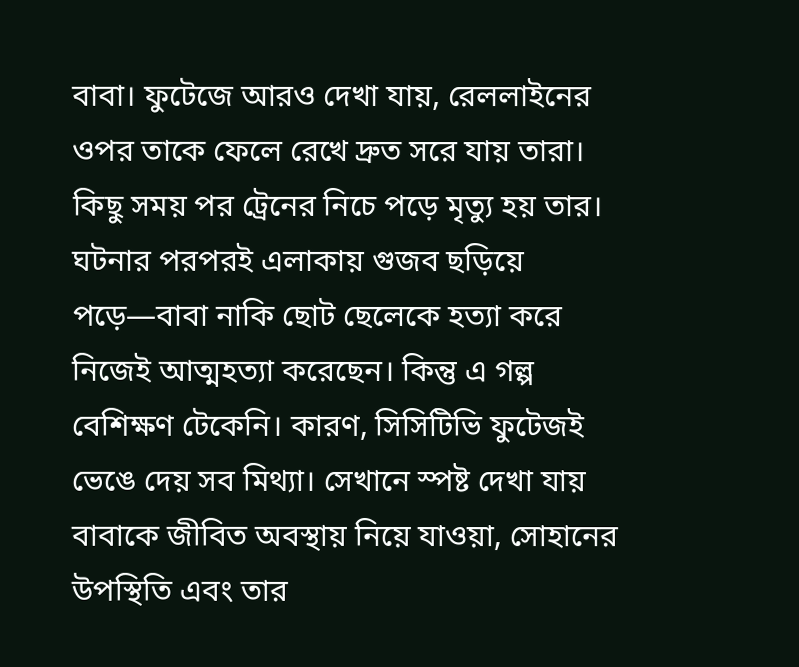বাবা। ফুটেজে আরও দেখা যায়, রেললাইনের ওপর তাকে ফেলে রেখে দ্রুত সরে যায় তারা। কিছু সময় পর ট্রেনের নিচে পড়ে মৃত্যু হয় তার। ঘটনার পরপরই এলাকায় গুজব ছড়িয়ে পড়ে—বাবা নাকি ছোট ছেলেকে হত্যা করে নিজেই আত্মহত্যা করেছেন। কিন্তু এ গল্প বেশিক্ষণ টেকেনি। কারণ, সিসিটিভি ফুটেজই ভেঙে দেয় সব মিথ্যা। সেখানে স্পষ্ট দেখা যায় বাবাকে জীবিত অবস্থায় নিয়ে যাওয়া, সোহানের উপস্থিতি এবং তার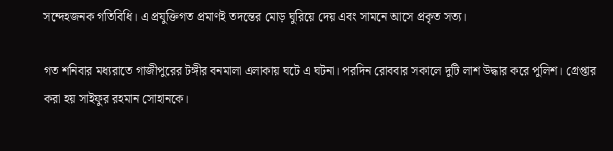সন্দেহজনক গতিবিধি। এ প্রযুক্তিগত প্রমাণই তদন্তের মোড় ঘুরিয়ে দেয় এবং সামনে আসে প্রকৃত সত্য।

গত শনিবার মধ্যরাতে গাজীপুরের টঙ্গীর বনমালা এলাকায় ঘটে এ ঘটনা। পরদিন রোববার সকালে দুটি লাশ উদ্ধার করে পুলিশ। গ্রেপ্তার করা হয় সাইফুর রহমান সোহানকে।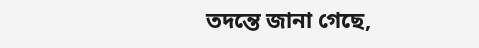তদন্তে জানা গেছে,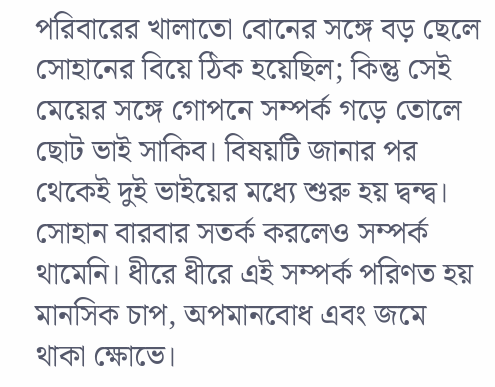পরিবারের খালাতো বোনের সঙ্গে বড় ছেলে সোহানের বিয়ে ঠিক হয়েছিল; কিন্তু সেই মেয়ের সঙ্গে গোপনে সম্পর্ক গড়ে তোলে ছোট ভাই সাকিব। বিষয়টি জানার পর থেকেই দুই ভাইয়ের মধ্যে শুরু হয় দ্বন্দ্ব। সোহান বারবার সতর্ক করলেও সম্পর্ক থামেনি। ধীরে ধীরে এই সম্পর্ক পরিণত হয় মানসিক চাপ, অপমানবোধ এবং জমে থাকা ক্ষোভে।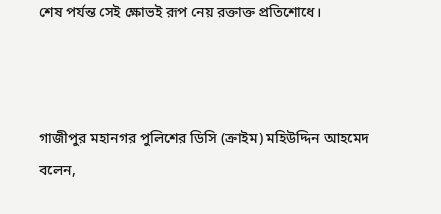শেষ পর্যন্ত সেই ক্ষোভই রূপ নেয় রক্তাক্ত প্রতিশোধে।



গাজীপুর মহানগর পুলিশের ডিসি (ক্রাইম) মহিউদ্দিন আহমেদ বলেন,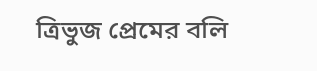ত্রিভুজ প্রেমের বলি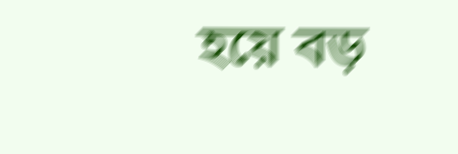হয়ে বড়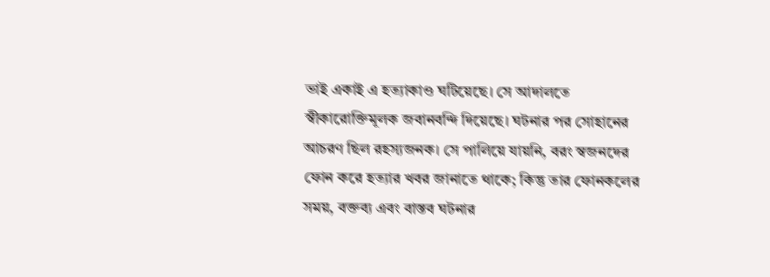ভাই একাই এ হত্যাকাণ্ড ঘটিয়েছে। সে আদালতে স্বীকারোক্তিমূলক জবানবন্দি দিয়েছে। ঘটনার পর সোহানের আচরণ ছিল রহস্যজনক। সে পালিয়ে যায়নি, বরং স্বজনদের ফোন করে হত্যার খবর জানাতে থাকে; কিন্তু তার ফোনকলের সময়, বক্তব্য এবং বাস্তব ঘটনার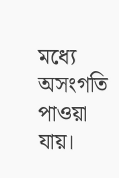মধ্যে অসংগতি পাওয়া যায়।